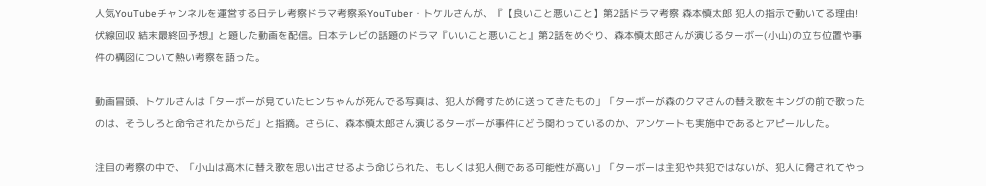人気YouTubeチャンネルを運営する日テレ考察ドラマ考察系YouTuber・トケルさんが、『【良いこと悪いこと】第2話ドラマ考察 森本慎太郎 犯人の指示で動いてる理由! 伏線回収 結末最終回予想』と題した動画を配信。日本テレビの話題のドラマ『いいこと悪いこと』第2話をめぐり、森本慎太郎さんが演じるターボー(小山)の立ち位置や事件の構図について熱い考察を語った。

動画冒頭、トケルさんは「ターボーが見ていたヒンちゃんが死んでる写真は、犯人が脅すために送ってきたもの」「ターボーが森のクマさんの替え歌をキングの前で歌ったのは、そうしろと命令されたからだ」と指摘。さらに、森本慎太郎さん演じるターボーが事件にどう関わっているのか、アンケートも実施中であるとアピールした。

注目の考察の中で、「小山は高木に替え歌を思い出させるよう命じられた、もしくは犯人側である可能性が高い」「ターボーは主犯や共犯ではないが、犯人に脅されてやっ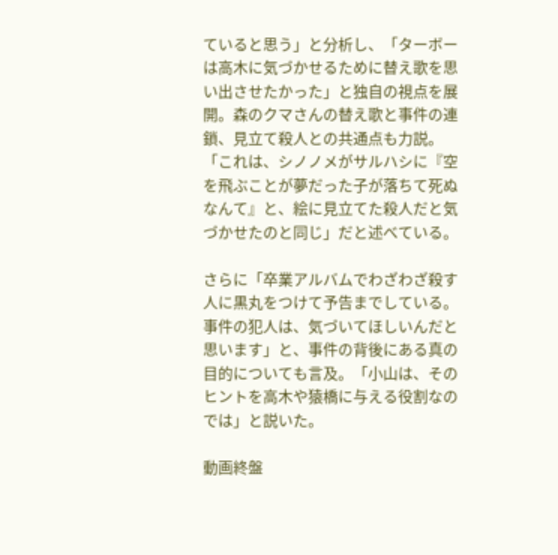ていると思う」と分析し、「ターボーは高木に気づかせるために替え歌を思い出させたかった」と独自の視点を展開。森のクマさんの替え歌と事件の連鎖、見立て殺人との共通点も力説。「これは、シノノメがサルハシに『空を飛ぶことが夢だった子が落ちて死ぬなんて』と、絵に見立てた殺人だと気づかせたのと同じ」だと述べている。

さらに「卒業アルバムでわざわざ殺す人に黒丸をつけて予告までしている。事件の犯人は、気づいてほしいんだと思います」と、事件の背後にある真の目的についても言及。「小山は、そのヒントを高木や猿橋に与える役割なのでは」と説いた。

動画終盤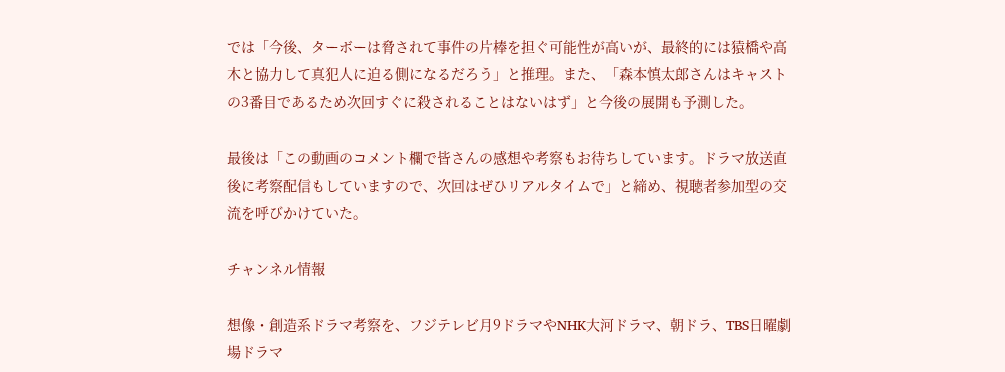では「今後、ターボーは脅されて事件の片棒を担ぐ可能性が高いが、最終的には猿橋や高木と協力して真犯人に迫る側になるだろう」と推理。また、「森本慎太郎さんはキャストの3番目であるため次回すぐに殺されることはないはず」と今後の展開も予測した。

最後は「この動画のコメント欄で皆さんの感想や考察もお待ちしています。ドラマ放送直後に考察配信もしていますので、次回はぜひリアルタイムで」と締め、視聴者参加型の交流を呼びかけていた。

チャンネル情報

想像・創造系ドラマ考察を、フジテレビ月9ドラマやNHK大河ドラマ、朝ドラ、TBS日曜劇場ドラマ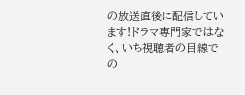の放送直後に配信しています!ドラマ専門家ではなく、いち視聴者の目線での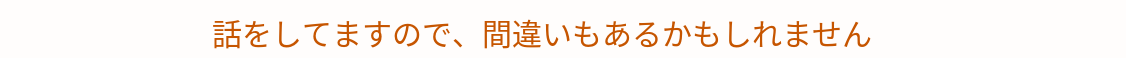話をしてますので、間違いもあるかもしれません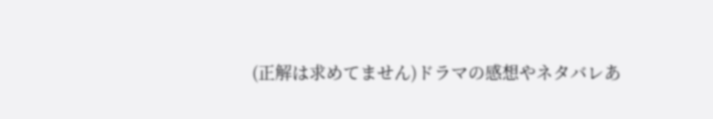(正解は求めてません)ドラマの感想やネタバレあ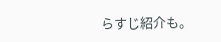らすじ紹介も。